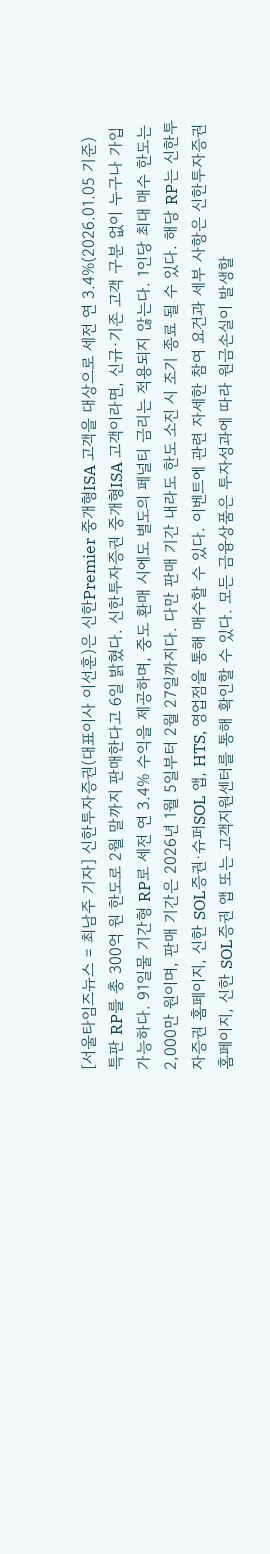[서울타임즈뉴스 = 최남주 기자] 신한투자증권(대표이사 이선훈)은 신한Premier 중개형ISA 고객을 대상으로 세전 연 3.4%(2026.01.05 기준) 특판 RP를 총 300억 원 한도로 2월 말까지 판매한다고 6일 밝혔다. 신한투자증권 중개형ISA 고객이라면, 신규·기존 고객 구분 없이 누구나 가입 가능하다. 91일물 기간형 RP로 세전 연 3.4% 수익을 제공하며, 중도 환매 시에도 별도의 페널티 금리는 적용되지 않는다. 1인당 최대 매수 한도는 2,000만 원이며, 판매 기간은 2026년 1월 5일부터 2월 27일까지다. 다만 판매 기간 내라도 한도 소진 시 조기 종료 될 수 있다. 해당 RP는 신한투자증권 홈페이지, 신한 SOL증권·슈퍼SOL 앱, HTS, 영업점을 통해 매수할 수 있다. 이벤트에 관련 자세한 참여 요건과 세부 사항은 신한투자증권 홈페이지, 신한 SOL증권 앱 또는 고객지원센터를 통해 확인할 수 있다. 모든 금융상품은 투자성과에 따라 원금손실이 발생할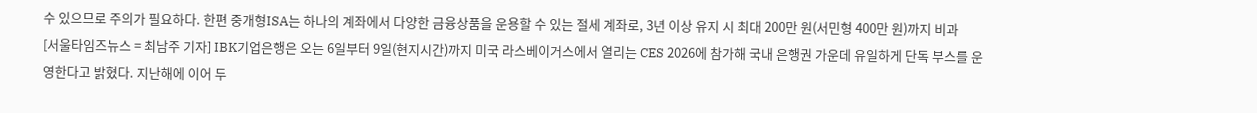수 있으므로 주의가 필요하다. 한편 중개형ISA는 하나의 계좌에서 다양한 금융상품을 운용할 수 있는 절세 계좌로, 3년 이상 유지 시 최대 200만 원(서민형 400만 원)까지 비과
[서울타임즈뉴스 = 최남주 기자] IBK기업은행은 오는 6일부터 9일(현지시간)까지 미국 라스베이거스에서 열리는 CES 2026에 참가해 국내 은행권 가운데 유일하게 단독 부스를 운영한다고 밝혔다. 지난해에 이어 두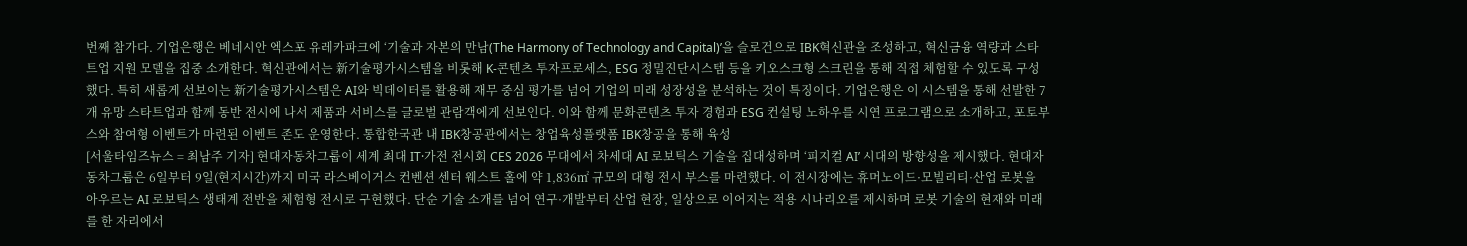번째 참가다. 기업은행은 베네시안 엑스포 유레카파크에 ‘기술과 자본의 만남(The Harmony of Technology and Capital)’을 슬로건으로 IBK혁신관을 조성하고, 혁신금융 역량과 스타트업 지원 모델을 집중 소개한다. 혁신관에서는 新기술평가시스템을 비롯해 K-콘텐츠 투자프로세스, ESG 정밀진단시스템 등을 키오스크형 스크린을 통해 직접 체험할 수 있도록 구성했다. 특히 새롭게 선보이는 新기술평가시스템은 AI와 빅데이터를 활용해 재무 중심 평가를 넘어 기업의 미래 성장성을 분석하는 것이 특징이다. 기업은행은 이 시스템을 통해 선발한 7개 유망 스타트업과 함께 동반 전시에 나서 제품과 서비스를 글로벌 관람객에게 선보인다. 이와 함께 문화콘텐츠 투자 경험과 ESG 컨설팅 노하우를 시연 프로그램으로 소개하고, 포토부스와 참여형 이벤트가 마련된 이벤트 존도 운영한다. 통합한국관 내 IBK창공관에서는 창업육성플랫폼 IBK창공을 통해 육성
[서울타임즈뉴스 = 최남주 기자] 현대자동차그룹이 세계 최대 IT·가전 전시회 CES 2026 무대에서 차세대 AI 로보틱스 기술을 집대성하며 ‘피지컬 AI’ 시대의 방향성을 제시했다. 현대자동차그룹은 6일부터 9일(현지시간)까지 미국 라스베이거스 컨벤션 센터 웨스트 홀에 약 1,836㎡ 규모의 대형 전시 부스를 마련했다. 이 전시장에는 휴머노이드·모빌리티·산업 로봇을 아우르는 AI 로보틱스 생태계 전반을 체험형 전시로 구현했다. 단순 기술 소개를 넘어 연구·개발부터 산업 현장, 일상으로 이어지는 적용 시나리오를 제시하며 로봇 기술의 현재와 미래를 한 자리에서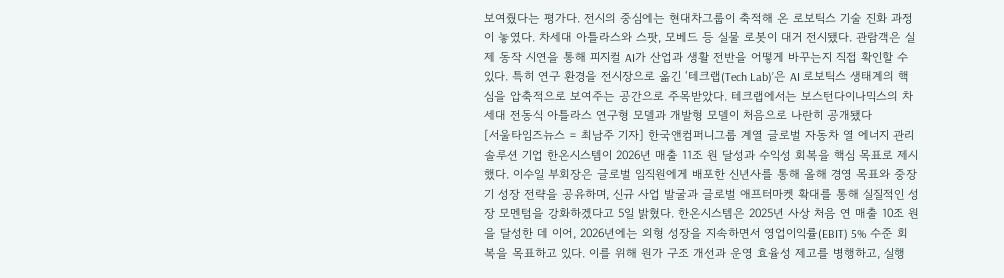보여줬다는 평가다. 전시의 중심에는 현대차그룹이 축적해 온 로보틱스 기술 진화 과정이 놓였다. 차세대 아틀라스와 스팟, 모베드 등 실물 로봇이 대거 전시됐다. 관람객은 실제 동작 시연을 통해 피지컬 AI가 산업과 생활 전반을 어떻게 바꾸는지 직접 확인할 수 있다. 특히 연구 환경을 전시장으로 옮긴 ‘테크랩(Tech Lab)’은 AI 로보틱스 생태계의 핵심을 압축적으로 보여주는 공간으로 주목받았다. 테크랩에서는 보스턴다이나믹스의 차세대 전동식 아틀라스 연구형 모델과 개발형 모델이 처음으로 나란히 공개됐다
[서울타임즈뉴스 = 최남주 기자] 한국앤컴퍼니그룹 계열 글로벌 자동차 열 에너지 관리 솔루션 기업 한온시스템이 2026년 매출 11조 원 달성과 수익성 회복을 핵심 목표로 제시했다. 이수일 부회장은 글로벌 임직원에게 배포한 신년사를 통해 올해 경영 목표와 중장기 성장 전략을 공유하며, 신규 사업 발굴과 글로벌 애프터마켓 확대를 통해 실질적인 성장 모멘텀을 강화하겠다고 5일 밝혔다. 한온시스템은 2025년 사상 처음 연 매출 10조 원을 달성한 데 이어, 2026년에는 외형 성장을 지속하면서 영업이익률(EBIT) 5% 수준 회복을 목표하고 있다. 이를 위해 원가 구조 개선과 운영 효율성 제고를 병행하고, 실행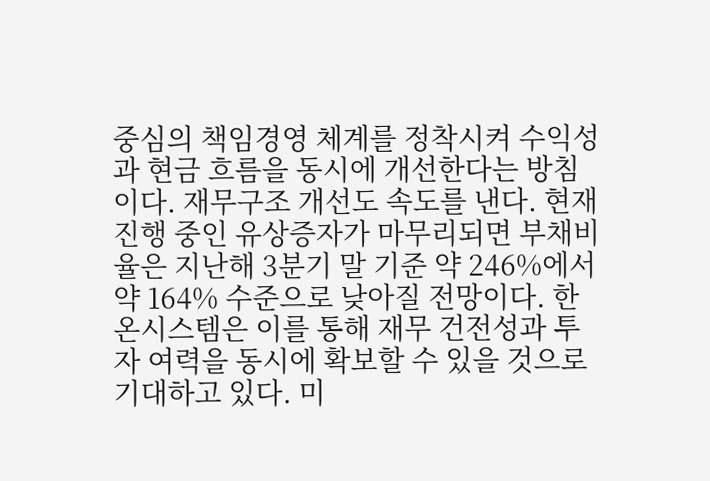중심의 책임경영 체계를 정착시켜 수익성과 현금 흐름을 동시에 개선한다는 방침이다. 재무구조 개선도 속도를 낸다. 현재 진행 중인 유상증자가 마무리되면 부채비율은 지난해 3분기 말 기준 약 246%에서 약 164% 수준으로 낮아질 전망이다. 한온시스템은 이를 통해 재무 건전성과 투자 여력을 동시에 확보할 수 있을 것으로 기대하고 있다. 미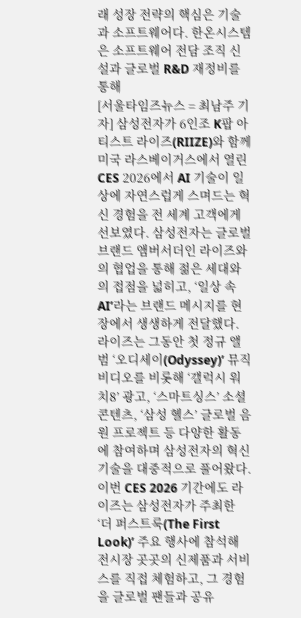래 성장 전략의 핵심은 기술과 소프트웨어다. 한온시스템은 소프트웨어 전담 조직 신설과 글로벌 R&D 재정비를 통해
[서울타임즈뉴스 = 최남주 기자] 삼성전자가 6인조 K팝 아티스트 라이즈(RIIZE)와 함께 미국 라스베이거스에서 열린 CES 2026에서 AI 기술이 일상에 자연스럽게 스며드는 혁신 경험을 전 세계 고객에게 선보였다. 삼성전자는 글로벌 브랜드 앰버서더인 라이즈와의 협업을 통해 젊은 세대와의 접점을 넓히고, ‘일상 속 AI’라는 브랜드 메시지를 현장에서 생생하게 전달했다. 라이즈는 그동안 첫 정규 앨범 ‘오디세이(Odyssey)’ 뮤직비디오를 비롯해 ‘갤럭시 워치8’ 광고, ‘스마트싱스’ 소셜 콘텐츠, ‘삼성 헬스’ 글로벌 음원 프로젝트 등 다양한 활동에 참여하며 삼성전자의 혁신 기술을 대중적으로 풀어왔다. 이번 CES 2026 기간에도 라이즈는 삼성전자가 주최한 ‘더 퍼스트룩(The First Look)’ 주요 행사에 참석해 전시장 곳곳의 신제품과 서비스를 직접 체험하고, 그 경험을 글로벌 팬들과 공유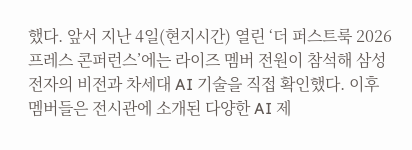했다. 앞서 지난 4일(현지시간) 열린 ‘더 퍼스트룩 2026 프레스 콘퍼런스’에는 라이즈 멤버 전원이 참석해 삼성전자의 비전과 차세대 AI 기술을 직접 확인했다. 이후 멤버들은 전시관에 소개된 다양한 AI 제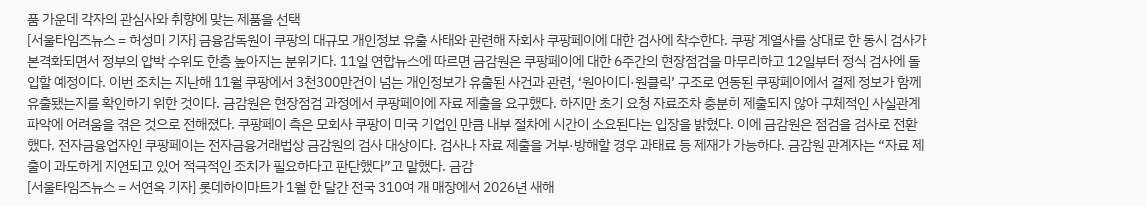품 가운데 각자의 관심사와 취향에 맞는 제품을 선택
[서울타임즈뉴스 = 허성미 기자] 금융감독원이 쿠팡의 대규모 개인정보 유출 사태와 관련해 자회사 쿠팡페이에 대한 검사에 착수한다. 쿠팡 계열사를 상대로 한 동시 검사가 본격화되면서 정부의 압박 수위도 한층 높아지는 분위기다. 11일 연합뉴스에 따르면 금감원은 쿠팡페이에 대한 6주간의 현장점검을 마무리하고 12일부터 정식 검사에 돌입할 예정이다. 이번 조치는 지난해 11월 쿠팡에서 3천300만건이 넘는 개인정보가 유출된 사건과 관련, ‘원아이디·원클릭’ 구조로 연동된 쿠팡페이에서 결제 정보가 함께 유출됐는지를 확인하기 위한 것이다. 금감원은 현장점검 과정에서 쿠팡페이에 자료 제출을 요구했다. 하지만 초기 요청 자료조차 충분히 제출되지 않아 구체적인 사실관계 파악에 어려움을 겪은 것으로 전해졌다. 쿠팡페이 측은 모회사 쿠팡이 미국 기업인 만큼 내부 절차에 시간이 소요된다는 입장을 밝혔다. 이에 금감원은 점검을 검사로 전환했다. 전자금융업자인 쿠팡페이는 전자금융거래법상 금감원의 검사 대상이다. 검사나 자료 제출을 거부·방해할 경우 과태료 등 제재가 가능하다. 금감원 관계자는 “자료 제출이 과도하게 지연되고 있어 적극적인 조치가 필요하다고 판단했다”고 말했다. 금감
[서울타임즈뉴스 = 서연옥 기자] 롯데하이마트가 1월 한 달간 전국 310여 개 매장에서 2026년 새해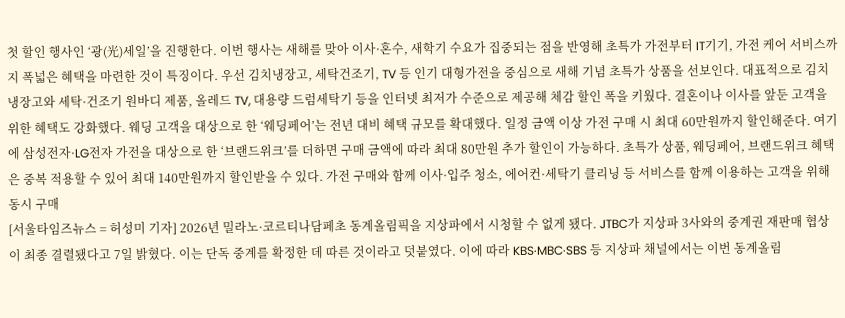첫 할인 행사인 ‘광(光)세일’을 진행한다. 이번 행사는 새해를 맞아 이사·혼수, 새학기 수요가 집중되는 점을 반영해 초특가 가전부터 IT기기, 가전 케어 서비스까지 폭넓은 혜택을 마련한 것이 특징이다. 우선 김치냉장고, 세탁건조기, TV 등 인기 대형가전을 중심으로 새해 기념 초특가 상품을 선보인다. 대표적으로 김치냉장고와 세탁·건조기 원바디 제품, 올레드 TV, 대용량 드럼세탁기 등을 인터넷 최저가 수준으로 제공해 체감 할인 폭을 키웠다. 결혼이나 이사를 앞둔 고객을 위한 혜택도 강화했다. 웨딩 고객을 대상으로 한 ‘웨딩페어’는 전년 대비 혜택 규모를 확대했다. 일정 금액 이상 가전 구매 시 최대 60만원까지 할인해준다. 여기에 삼성전자·LG전자 가전을 대상으로 한 ‘브랜드위크’를 더하면 구매 금액에 따라 최대 80만원 추가 할인이 가능하다. 초특가 상품, 웨딩페어, 브랜드위크 혜택은 중복 적용할 수 있어 최대 140만원까지 할인받을 수 있다. 가전 구매와 함께 이사·입주 청소, 에어컨·세탁기 클리닝 등 서비스를 함께 이용하는 고객을 위해 동시 구매
[서울타임즈뉴스 = 허성미 기자] 2026년 밀라노·코르티나담페초 동계올림픽을 지상파에서 시청할 수 없게 됐다. JTBC가 지상파 3사와의 중계권 재판매 협상이 최종 결렬됐다고 7일 밝혔다. 이는 단독 중계를 확정한 데 따른 것이라고 덧붙였다. 이에 따라 KBS·MBC·SBS 등 지상파 채널에서는 이번 동계올림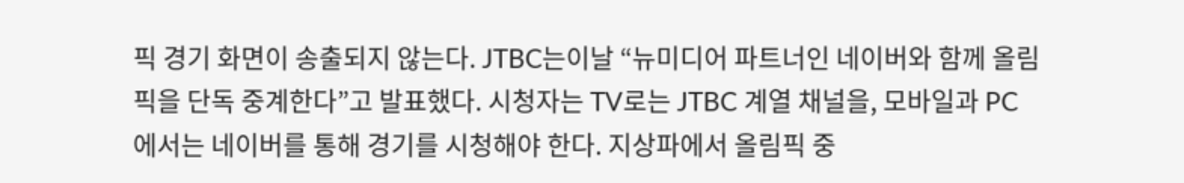픽 경기 화면이 송출되지 않는다. JTBC는이날 “뉴미디어 파트너인 네이버와 함께 올림픽을 단독 중계한다”고 발표했다. 시청자는 TV로는 JTBC 계열 채널을, 모바일과 PC에서는 네이버를 통해 경기를 시청해야 한다. 지상파에서 올림픽 중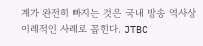계가 완전히 빠지는 것은 국내 방송 역사상 이례적인 사례로 꼽힌다. JTBC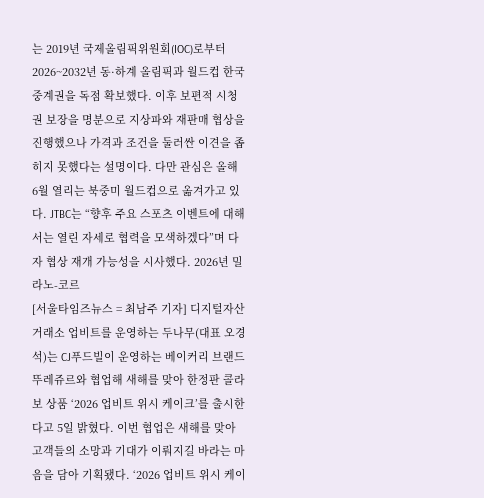는 2019년 국제올림픽위원회(IOC)로부터 2026~2032년 동·하계 올림픽과 월드컵 한국 중계권을 독점 확보했다. 이후 보편적 시청권 보장을 명분으로 지상파와 재판매 협상을 진행했으나 가격과 조건을 둘러싼 이견을 좁히지 못했다는 설명이다. 다만 관심은 올해 6월 열리는 북중미 월드컵으로 옮겨가고 있다. JTBC는 “향후 주요 스포츠 이벤트에 대해서는 열린 자세로 협력을 모색하겠다”며 다자 협상 재개 가능성을 시사했다. 2026년 밀라노-코르
[서울타임즈뉴스 = 최남주 기자] 디지털자산 거래소 업비트를 운영하는 두나무(대표 오경석)는 CJ푸드빌이 운영하는 베이커리 브랜드 뚜레쥬르와 협업해 새해를 맞아 한정판 콜라보 상품 ‘2026 업비트 위시 케이크’를 출시한다고 5일 밝혔다. 이번 협업은 새해를 맞아 고객들의 소망과 기대가 이뤄지길 바라는 마음을 담아 기획됐다. ‘2026 업비트 위시 케이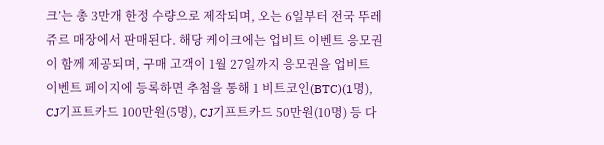크’는 총 3만개 한정 수량으로 제작되며, 오는 6일부터 전국 뚜레쥬르 매장에서 판매된다. 해당 케이크에는 업비트 이벤트 응모권이 함께 제공되며, 구매 고객이 1월 27일까지 응모권을 업비트 이벤트 페이지에 등록하면 추첨을 통해 1 비트코인(BTC)(1명), CJ기프트카드 100만원(5명), CJ기프트카드 50만원(10명) 등 다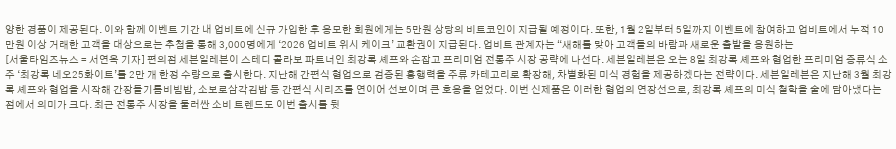양한 경품이 제공된다. 이와 함께 이벤트 기간 내 업비트에 신규 가입한 후 응모한 회원에게는 5만원 상당의 비트코인이 지급될 예정이다. 또한, 1월 2일부터 5일까지 이벤트에 참여하고 업비트에서 누적 10만원 이상 거래한 고객을 대상으로는 추첨을 통해 3,000명에게 ‘2026 업비트 위시 케이크’ 교환권이 지급된다. 업비트 관계자는 “새해를 맞아 고객들의 바람과 새로운 출발을 응원하는
[서울타임즈뉴스 = 서연옥 기자] 편의점 세븐일레븐이 스테디 콜라보 파트너인 최강록 셰프와 손잡고 프리미엄 전통주 시장 공략에 나선다. 세븐일레븐은 오는 8일 최강록 셰프와 협업한 프리미엄 증류식 소주 ‘최강록 네오25화이트’를 2만 개 한정 수량으로 출시한다. 지난해 간편식 협업으로 검증된 흥행력을 주류 카테고리로 확장해, 차별화된 미식 경험을 제공하겠다는 전략이다. 세븐일레븐은 지난해 3월 최강록 셰프와 협업을 시작해 간장들기름비빔밥, 소보로삼각김밥 등 간편식 시리즈를 연이어 선보이며 큰 호응을 얻었다. 이번 신제품은 이러한 협업의 연장선으로, 최강록 셰프의 미식 철학을 술에 담아냈다는 점에서 의미가 크다. 최근 전통주 시장을 둘러싼 소비 트렌드도 이번 출시를 뒷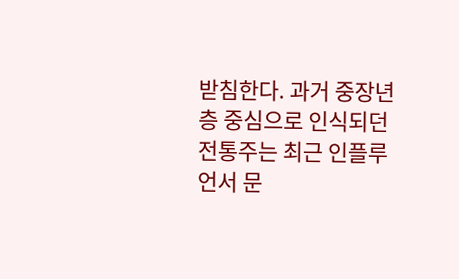받침한다. 과거 중장년층 중심으로 인식되던 전통주는 최근 인플루언서 문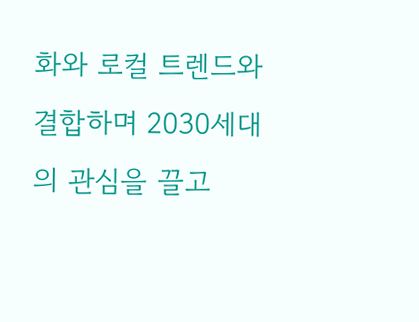화와 로컬 트렌드와 결합하며 2030세대의 관심을 끌고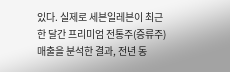있다. 실제로 세븐일레븐이 최근 한 달간 프리미엄 전통주(증류주) 매출을 분석한 결과, 전년 동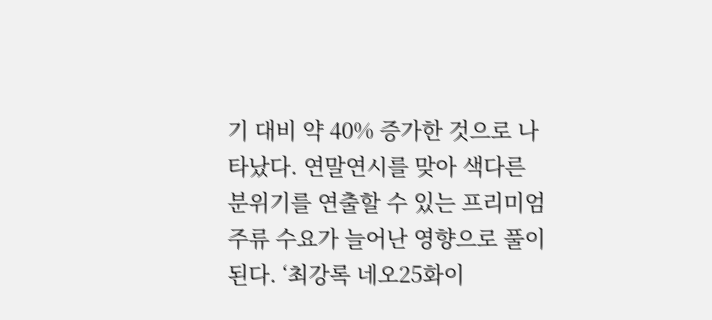기 대비 약 40% 증가한 것으로 나타났다. 연말연시를 맞아 색다른 분위기를 연출할 수 있는 프리미엄 주류 수요가 늘어난 영향으로 풀이된다. ‘최강록 네오25화이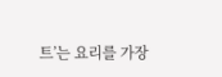트’는 요리를 가장